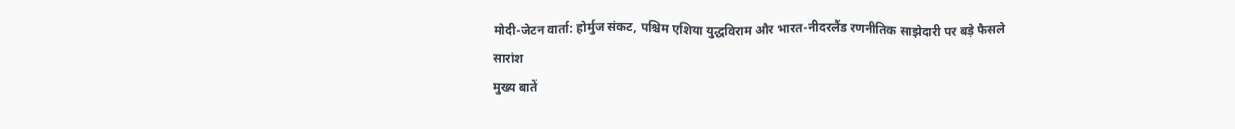मोदी-जेटन वार्ता: होर्मुज संकट, पश्चिम एशिया युद्धविराम और भारत-नीदरलैंड रणनीतिक साझेदारी पर बड़े फैसले
सारांश
मुख्य बातें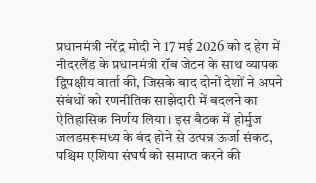प्रधानमंत्री नरेंद्र मोदी ने 17 मई 2026 को द हेग में नीदरलैंड के प्रधानमंत्री रॉब जेटन के साथ व्यापक द्विपक्षीय वार्ता की, जिसके बाद दोनों देशों ने अपने संबंधों को रणनीतिक साझेदारी में बदलने का ऐतिहासिक निर्णय लिया। इस बैठक में होर्मुज जलडमरूमध्य के बंद होने से उत्पन्न ऊर्जा संकट, पश्चिम एशिया संघर्ष को समाप्त करने की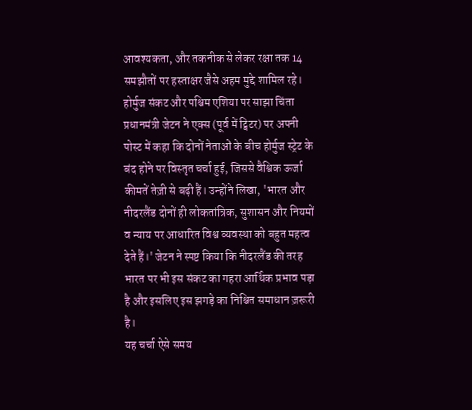आवश्यकता, और तकनीक से लेकर रक्षा तक 14 समझौतों पर हस्ताक्षर जैसे अहम मुद्दे शामिल रहे।
होर्मुज संकट और पश्चिम एशिया पर साझा चिंता
प्रधानमंत्री जेटन ने एक्स (पूर्व में ट्विटर) पर अपनी पोस्ट में कहा कि दोनों नेताओं के बीच होर्मुज स्ट्रेट के बंद होने पर विस्तृत चर्चा हुई, जिससे वैश्विक ऊर्जा कीमतें तेज़ी से बढ़ी हैं। उन्होंने लिखा, 'भारत और नीदरलैंड दोनों ही लोकतांत्रिक, सुशासन और नियमों व न्याय पर आधारित विश्व व्यवस्था को बहुत महत्व देते हैं।' जेटन ने स्पष्ट किया कि नीदरलैंड की तरह भारत पर भी इस संकट का गहरा आर्थिक प्रभाव पड़ा है और इसलिए इस झगड़े का निश्चित समाधान ज़रूरी है।
यह चर्चा ऐसे समय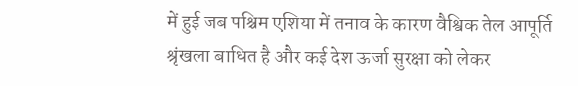में हुई जब पश्चिम एशिया में तनाव के कारण वैश्विक तेल आपूर्ति श्रृंखला बाधित है और कई देश ऊर्जा सुरक्षा को लेकर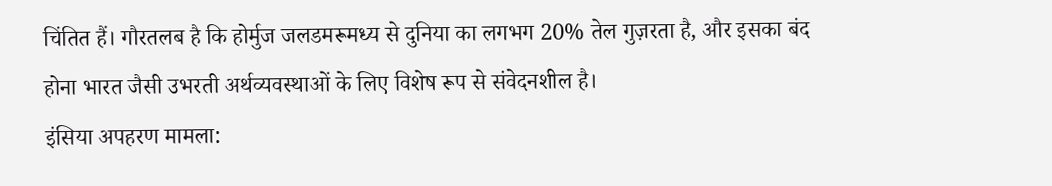चिंतित हैं। गौरतलब है कि होर्मुज जलडमरूमध्य से दुनिया का लगभग 20% तेल गुज़रता है, और इसका बंद होना भारत जैसी उभरती अर्थव्यवस्थाओं के लिए विशेष रूप से संवेदनशील है।
इंसिया अपहरण मामला: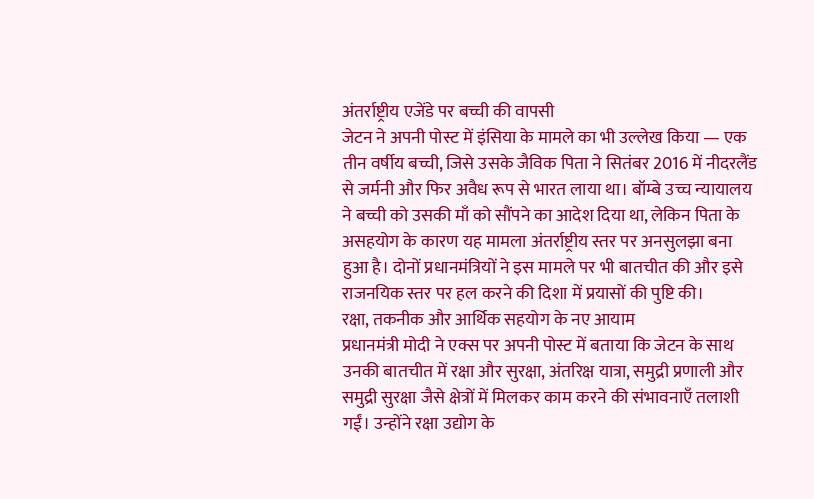अंतर्राष्ट्रीय एजेंडे पर बच्ची की वापसी
जेटन ने अपनी पोस्ट में इंसिया के मामले का भी उल्लेख किया — एक तीन वर्षीय बच्ची, जिसे उसके जैविक पिता ने सितंबर 2016 में नीदरलैंड से जर्मनी और फिर अवैध रूप से भारत लाया था। बॉम्बे उच्च न्यायालय ने बच्ची को उसकी माँ को सौंपने का आदेश दिया था, लेकिन पिता के असहयोग के कारण यह मामला अंतर्राष्ट्रीय स्तर पर अनसुलझा बना हुआ है। दोनों प्रधानमंत्रियों ने इस मामले पर भी बातचीत की और इसे राजनयिक स्तर पर हल करने की दिशा में प्रयासों की पुष्टि की।
रक्षा, तकनीक और आर्थिक सहयोग के नए आयाम
प्रधानमंत्री मोदी ने एक्स पर अपनी पोस्ट में बताया कि जेटन के साथ उनकी बातचीत में रक्षा और सुरक्षा, अंतरिक्ष यात्रा, समुद्री प्रणाली और समुद्री सुरक्षा जैसे क्षेत्रों में मिलकर काम करने की संभावनाएँ तलाशी गईं। उन्होंने रक्षा उद्योग के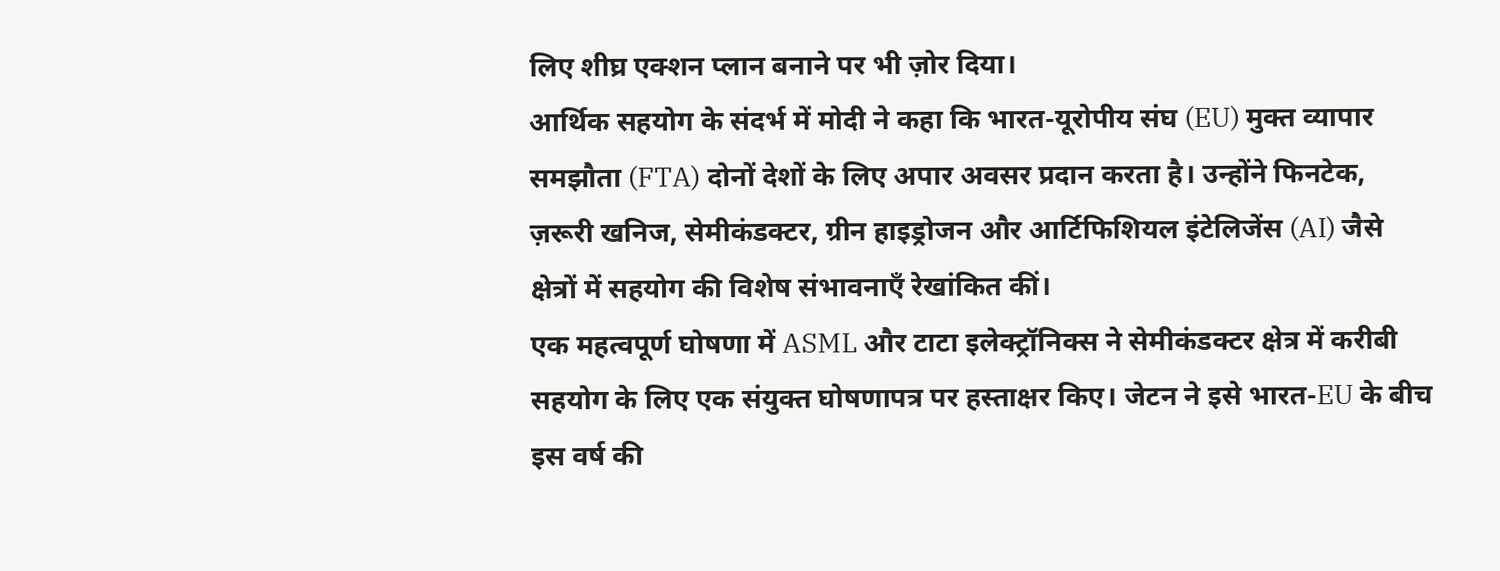लिए शीघ्र एक्शन प्लान बनाने पर भी ज़ोर दिया।
आर्थिक सहयोग के संदर्भ में मोदी ने कहा कि भारत-यूरोपीय संघ (EU) मुक्त व्यापार समझौता (FTA) दोनों देशों के लिए अपार अवसर प्रदान करता है। उन्होंने फिनटेक, ज़रूरी खनिज, सेमीकंडक्टर, ग्रीन हाइड्रोजन और आर्टिफिशियल इंटेलिजेंस (AI) जैसे क्षेत्रों में सहयोग की विशेष संभावनाएँ रेखांकित कीं।
एक महत्वपूर्ण घोषणा में ASML और टाटा इलेक्ट्रॉनिक्स ने सेमीकंडक्टर क्षेत्र में करीबी सहयोग के लिए एक संयुक्त घोषणापत्र पर हस्ताक्षर किए। जेटन ने इसे भारत-EU के बीच इस वर्ष की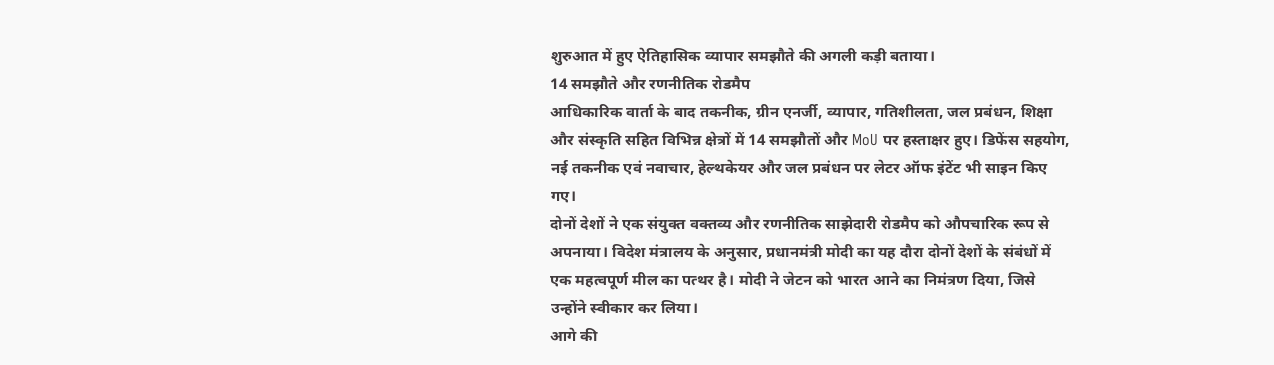शुरुआत में हुए ऐतिहासिक व्यापार समझौते की अगली कड़ी बताया।
14 समझौते और रणनीतिक रोडमैप
आधिकारिक वार्ता के बाद तकनीक, ग्रीन एनर्जी, व्यापार, गतिशीलता, जल प्रबंधन, शिक्षा और संस्कृति सहित विभिन्न क्षेत्रों में 14 समझौतों और MoU पर हस्ताक्षर हुए। डिफेंस सहयोग, नई तकनीक एवं नवाचार, हेल्थकेयर और जल प्रबंधन पर लेटर ऑफ इंटेंट भी साइन किए गए।
दोनों देशों ने एक संयुक्त वक्तव्य और रणनीतिक साझेदारी रोडमैप को औपचारिक रूप से अपनाया। विदेश मंत्रालय के अनुसार, प्रधानमंत्री मोदी का यह दौरा दोनों देशों के संबंधों में एक महत्वपूर्ण मील का पत्थर है। मोदी ने जेटन को भारत आने का निमंत्रण दिया, जिसे उन्होंने स्वीकार कर लिया।
आगे की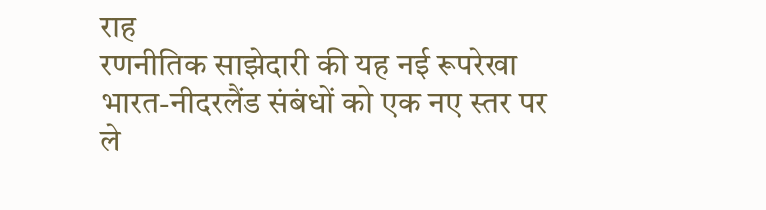राह
रणनीतिक साझेदारी की यह नई रूपरेखा भारत-नीदरलैंड संबंधों को एक नए स्तर पर ले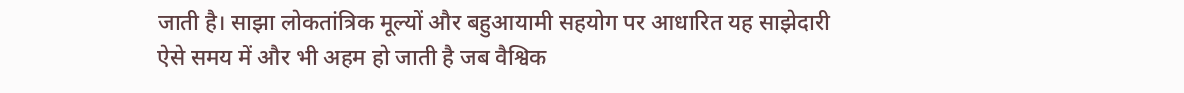जाती है। साझा लोकतांत्रिक मूल्यों और बहुआयामी सहयोग पर आधारित यह साझेदारी ऐसे समय में और भी अहम हो जाती है जब वैश्विक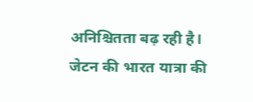अनिश्चितता बढ़ रही है। जेटन की भारत यात्रा की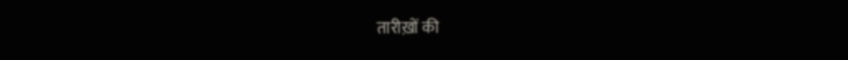तारीख़ों की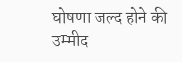घोषणा जल्द होने की उम्मीद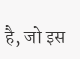है, जो इस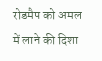रोडमैप को अमल में लाने की दिशा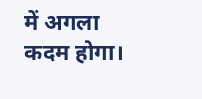में अगला कदम होगा।